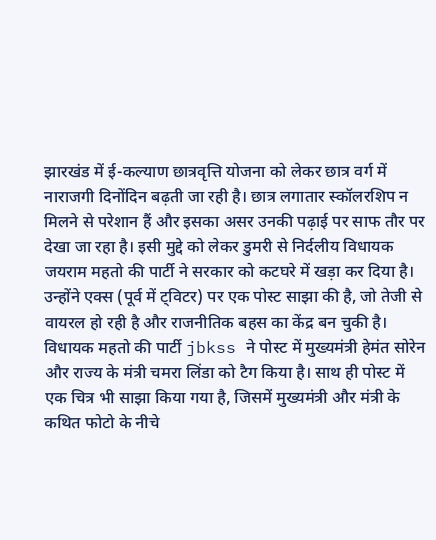झारखंड में ई-कल्याण छात्रवृत्ति योजना को लेकर छात्र वर्ग में नाराजगी दिनोंदिन बढ़ती जा रही है। छात्र लगातार स्कॉलरशिप न मिलने से परेशान हैं और इसका असर उनकी पढ़ाई पर साफ तौर पर देखा जा रहा है। इसी मुद्दे को लेकर डुमरी से निर्दलीय विधायक जयराम महतो की पार्टी ने सरकार को कटघरे में खड़ा कर दिया है। उन्होंने एक्स (पूर्व में ट्विटर) पर एक पोस्ट साझा की है, जो तेजी से वायरल हो रही है और राजनीतिक बहस का केंद्र बन चुकी है।
विधायक महतो की पार्टी jbkss ने पोस्ट में मुख्यमंत्री हेमंत सोरेन और राज्य के मंत्री चमरा लिंडा को टैग किया है। साथ ही पोस्ट में एक चित्र भी साझा किया गया है, जिसमें मुख्यमंत्री और मंत्री के कथित फोटो के नीचे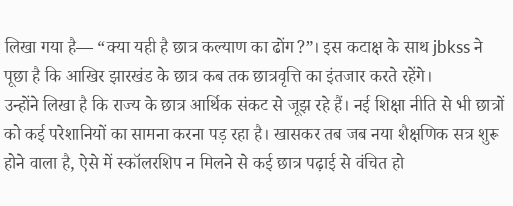लिखा गया है— “क्या यही है छात्र कल्याण का ढोंग?”। इस कटाक्ष के साथ jbkss ने पूछा है कि आखिर झारखंड के छात्र कब तक छात्रवृत्ति का इंतजार करते रहेंगे।
उन्होंने लिखा है कि राज्य के छात्र आर्थिक संकट से जूझ रहे हैं। नई शिक्षा नीति से भी छात्रों को कई परेशानियों का सामना करना पड़ रहा है। खासकर तब जब नया शैक्षणिक सत्र शुरू होने वाला है, ऐसे में स्कॉलरशिप न मिलने से कई छात्र पढ़ाई से वंचित हो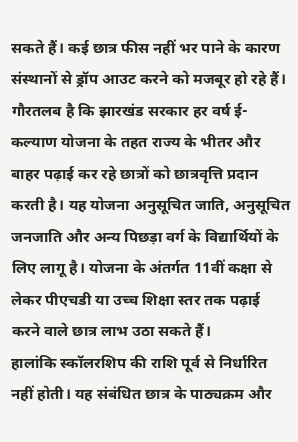सकते हैं। कई छात्र फीस नहीं भर पाने के कारण संस्थानों से ड्रॉप आउट करने को मजबूर हो रहे हैं।
गौरतलब है कि झारखंड सरकार हर वर्ष ई-कल्याण योजना के तहत राज्य के भीतर और बाहर पढ़ाई कर रहे छात्रों को छात्रवृत्ति प्रदान करती है। यह योजना अनुसूचित जाति, अनुसूचित जनजाति और अन्य पिछड़ा वर्ग के विद्यार्थियों के लिए लागू है। योजना के अंतर्गत 11वीं कक्षा से लेकर पीएचडी या उच्च शिक्षा स्तर तक पढ़ाई करने वाले छात्र लाभ उठा सकते हैं।
हालांकि स्कॉलरशिप की राशि पूर्व से निर्धारित नहीं होती। यह संबंधित छात्र के पाठ्यक्रम और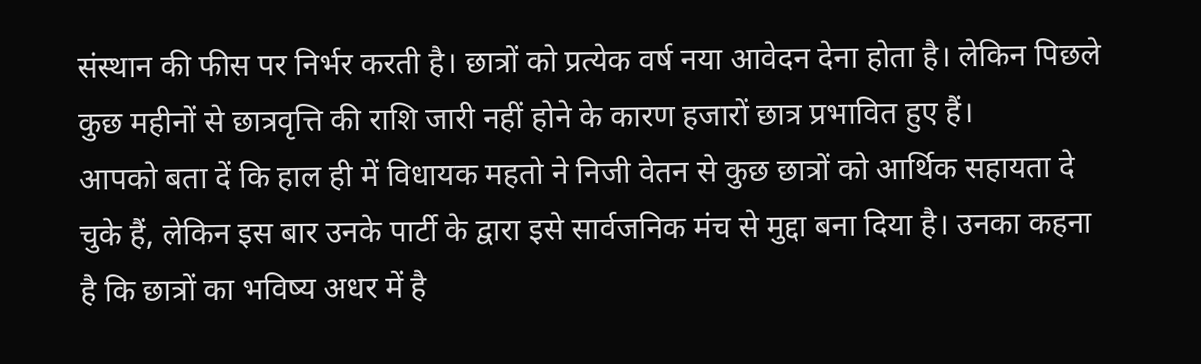संस्थान की फीस पर निर्भर करती है। छात्रों को प्रत्येक वर्ष नया आवेदन देना होता है। लेकिन पिछले कुछ महीनों से छात्रवृत्ति की राशि जारी नहीं होने के कारण हजारों छात्र प्रभावित हुए हैं।
आपको बता दें कि हाल ही में विधायक महतो ने निजी वेतन से कुछ छात्रों को आर्थिक सहायता दे चुके हैं, लेकिन इस बार उनके पार्टी के द्वारा इसे सार्वजनिक मंच से मुद्दा बना दिया है। उनका कहना है कि छात्रों का भविष्य अधर में है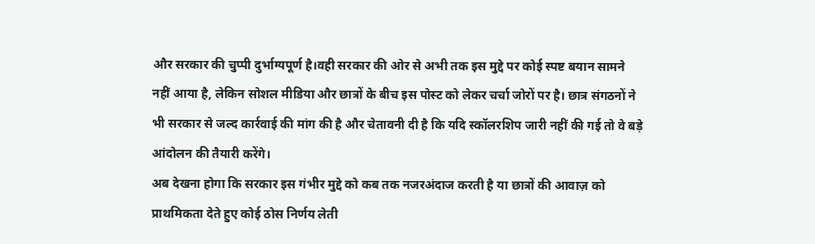और सरकार की चुप्पी दुर्भाग्यपूर्ण है।वही सरकार की ओर से अभी तक इस मुद्दे पर कोई स्पष्ट बयान सामने नहीं आया है, लेकिन सोशल मीडिया और छात्रों के बीच इस पोस्ट को लेकर चर्चा जोरों पर है। छात्र संगठनों ने भी सरकार से जल्द कार्रवाई की मांग की है और चेतावनी दी है कि यदि स्कॉलरशिप जारी नहीं की गई तो वे बड़े आंदोलन की तैयारी करेंगे।
अब देखना होगा कि सरकार इस गंभीर मुद्दे को कब तक नजरअंदाज करती है या छात्रों की आवाज़ को प्राथमिकता देते हुए कोई ठोस निर्णय लेती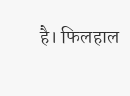है। फिलहाल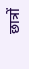छात्रों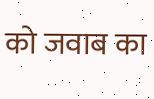को जवाब का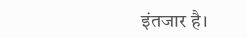इंतजार है।